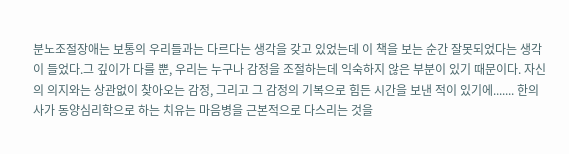분노조절장애는 보통의 우리들과는 다르다는 생각을 갖고 있었는데 이 책을 보는 순간 잘못되었다는 생각이 들었다.그 깊이가 다를 뿐, 우리는 누구나 감정을 조절하는데 익숙하지 않은 부분이 있기 때문이다. 자신의 의지와는 상관없이 찾아오는 감정, 그리고 그 감정의 기복으로 힘든 시간을 보낸 적이 있기에....... 한의사가 동양심리학으로 하는 치유는 마음병을 근본적으로 다스리는 것을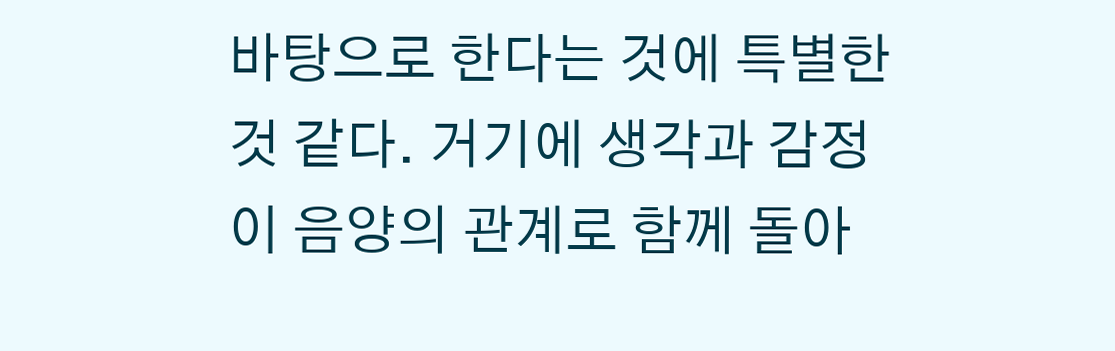바탕으로 한다는 것에 특별한 것 같다. 거기에 생각과 감정이 음양의 관계로 함께 돌아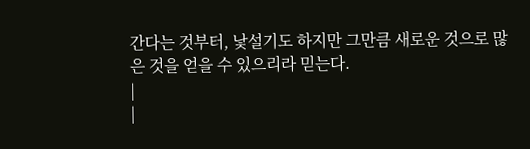간다는 것부터, 낯설기도 하지만 그만큼 새로운 것으로 많은 것을 얻을 수 있으리라 믿는다.
|
|